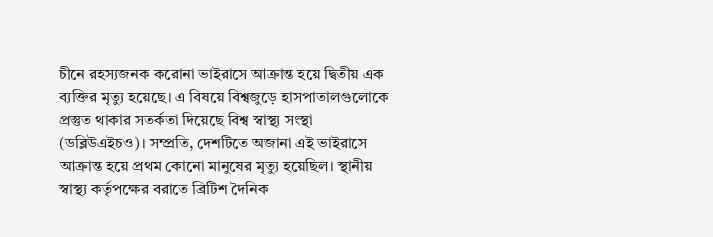চীনে রহস্যজনক করোনা ভাইরাসে আক্রান্ত হয়ে দ্বিতীয় এক ব্যক্তির মৃত্যু হয়েছে। এ বিষয়ে বিশ্বজুড়ে হাসপাতালগুলোকে প্রস্তুত থাকার সতর্কতা দিয়েছে বিশ্ব স্বাস্থ্য সংস্থা (ডব্লিউএইচও)। সম্প্রতি, দেশটিতে অজানা এই ভাইরাসে আক্রান্ত হয়ে প্রথম কোনো মানুষের মৃত্যু হয়েছিল। স্থানীয় স্বাস্থ্য কর্তৃপক্ষের বরাতে ব্রিটিশ দৈনিক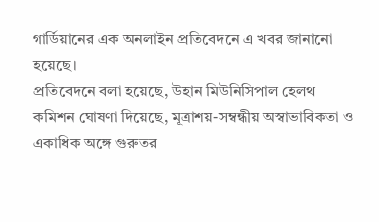গার্ডিয়ানের এক অনলাইন প্রতিবেদনে এ খবর জানানো হয়েছে।
প্রতিবেদনে বলা হয়েছে, উহান মিউনিসিপাল হেলথ কমিশন ঘোষণা দিয়েছে, মূত্রাশয়-সম্বন্ধীয় অস্বাভাবিকতা ও একাধিক অঙ্গে গুরুতর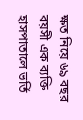ক্ষত নিয়ে ৬৯ বছর বয়সী এক ব্যক্তি হাসপাতালে ভর্তি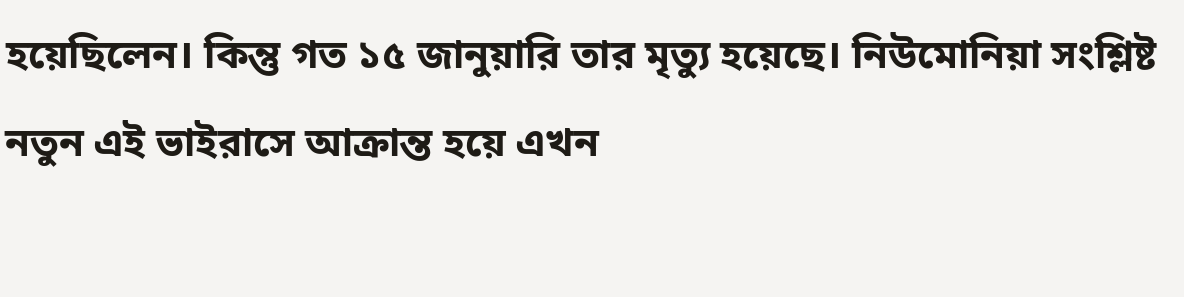হয়েছিলেন। কিন্তু গত ১৫ জানুয়ারি তার মৃত্যু হয়েছে। নিউমোনিয়া সংশ্লিষ্ট নতুন এই ভাইরাসে আক্রান্ত হয়ে এখন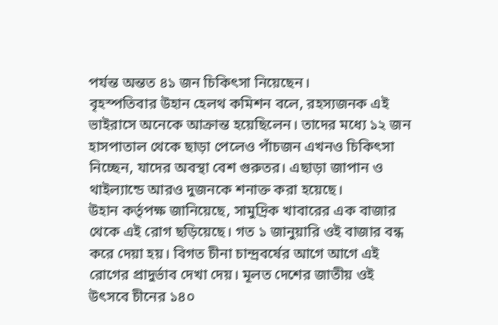পর্যন্ত অন্তত ৪১ জন চিকিৎসা নিয়েছেন।
বৃহস্পতিবার উহান হেলথ কমিশন বলে, রহস্যজনক এই ভাইরাসে অনেকে আক্রান্ত হয়েছিলেন। তাদের মধ্যে ১২ জন হাসপাতাল থেকে ছাড়া পেলেও পাঁচজন এখনও চিকিৎসা নিচ্ছেন, যাদের অবস্থা বেশ গুরুতর। এছাড়া জাপান ও থাইল্যান্ডে আরও দুজনকে শনাক্ত করা হয়েছে।
উহান কর্তৃপক্ষ জানিয়েছে, সামুদ্রিক খাবারের এক বাজার থেকে এই রোগ ছড়িয়েছে। গত ১ জানুয়ারি ওই বাজার বন্ধ করে দেয়া হয়। বিগত চীনা চান্দ্রবর্ষের আগে আগে এই রোগের প্রাদুর্ভাব দেখা দেয়। মূলত দেশের জাতীয় ওই উৎসবে চীনের ১৪০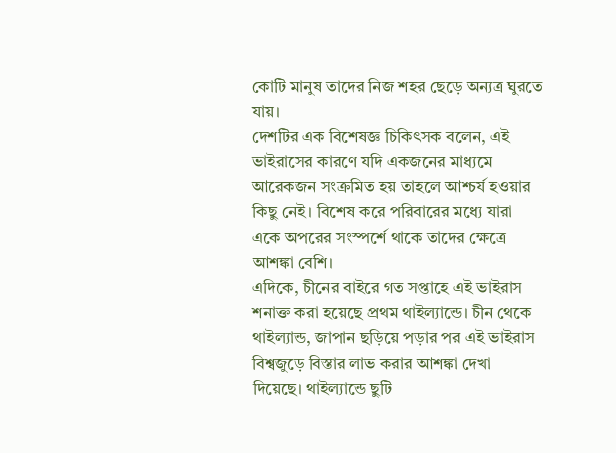কোটি মানুষ তাদের নিজ শহর ছেড়ে অন্যত্র ঘুরতে যায়।
দেশটির এক বিশেষজ্ঞ চিকিৎসক বলেন, এই ভাইরাসের কারণে যদি একজনের মাধ্যমে আরেকজন সংক্রমিত হয় তাহলে আশ্চর্য হওয়ার কিছু নেই। বিশেষ করে পরিবারের মধ্যে যারা একে অপরের সংস্পর্শে থাকে তাদের ক্ষেত্রে আশঙ্কা বেশি।
এদিকে, চীনের বাইরে গত সপ্তাহে এই ভাইরাস শনাক্ত করা হয়েছে প্রথম থাইল্যান্ডে। চীন থেকে থাইল্যান্ড, জাপান ছড়িয়ে পড়ার পর এই ভাইরাস বিশ্বজুড়ে বিস্তার লাভ করার আশঙ্কা দেখা দিয়েছে। থাইল্যান্ডে ছুটি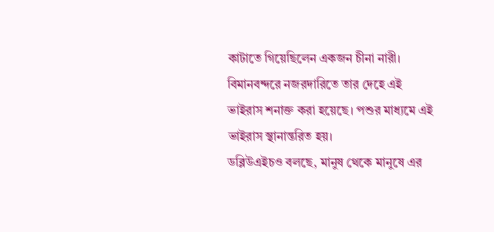কাটাতে গিয়েছিলেন একজন চীনা নারী। বিমানবন্দরে নজরদারিতে তার দেহে এই ভাইরাস শনাক্ত করা হয়েছে। পশুর মাধ্যমে এই ভাইরাস স্থানান্তরিত হয়।
ডব্লিউএইচও বলছে, মানুষ থেকে মানুষে এর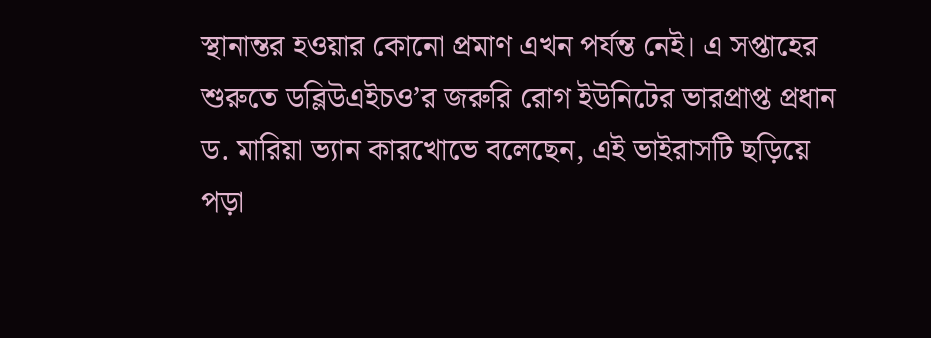স্থানান্তর হওয়ার কোনো প্রমাণ এখন পর্যন্ত নেই। এ সপ্তাহের শুরুতে ডব্লিউএইচও’র জরুরি রোগ ইউনিটের ভারপ্রাপ্ত প্রধান ড. মারিয়া ভ্যান কারখোভে বলেছেন, এই ভাইরাসটি ছড়িয়ে পড়া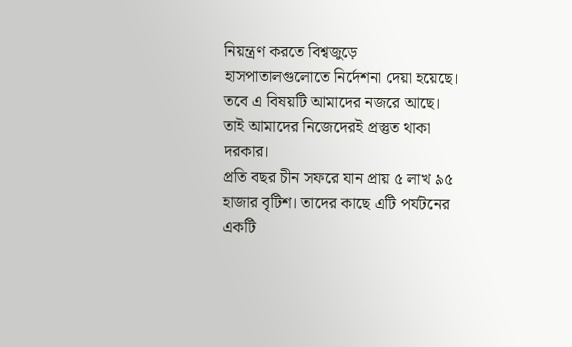নিয়ন্ত্রণ করতে বিশ্বজুড়ে হাসপাতালগুলোতে নির্দেশনা দেয়া হয়েছে। তবে এ বিষয়টি আমাদের নজরে আছে। তাই আমাদের নিজেদেরই প্রস্তুত থাকা দরকার।
প্রতি বছর চীন সফরে যান প্রায় ৫ লাখ ৯৫ হাজার বৃটিশ। তাদের কাছে এটি পর্যটনের একটি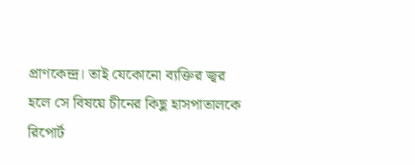প্রাণকেন্দ্র। তাই যেকোনো ব্যক্তির জ্বর হলে সে বিষয়ে চীনের কিছু হাসপাতালকে রিপোর্ট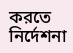করতে নির্দেশনা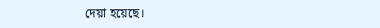দেয়া হয়েছে।